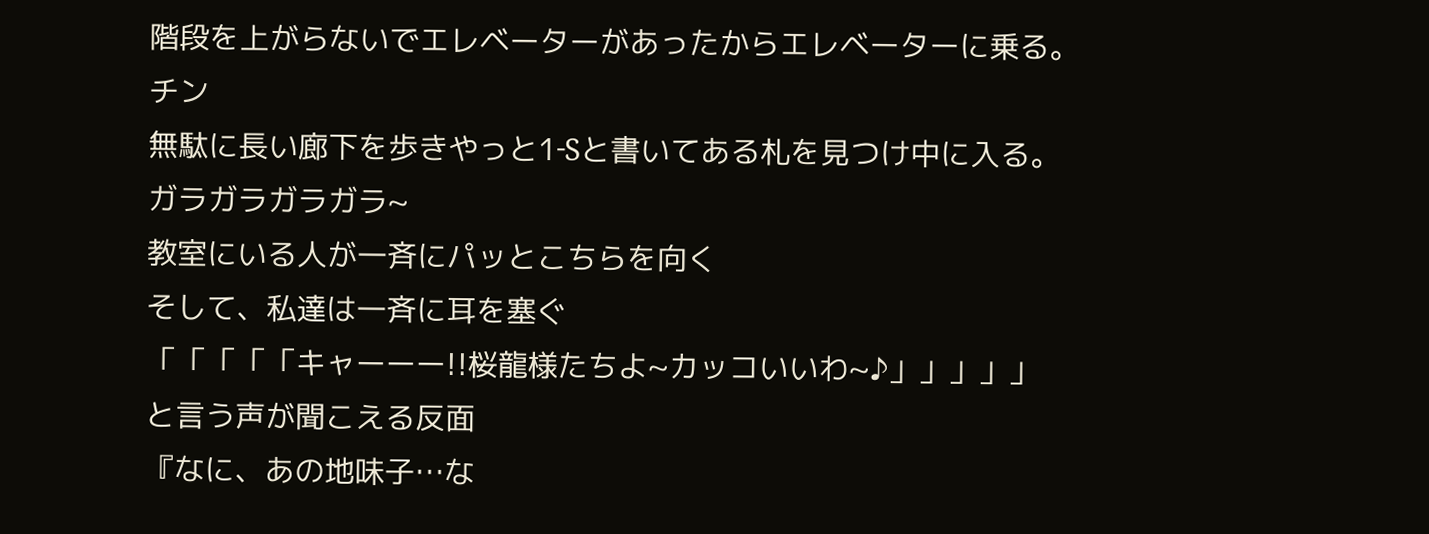階段を上がらないでエレベーターがあったからエレベーターに乗る。
チン
無駄に長い廊下を歩きやっと1‐Sと書いてある札を見つけ中に入る。
ガラガラガラガラ~
教室にいる人が一斉にパッとこちらを向く
そして、私達は一斉に耳を塞ぐ
「「「「「キャーーー!!桜龍様たちよ~カッコいいわ~♪」」」」」
と言う声が聞こえる反面
『なに、あの地味子…な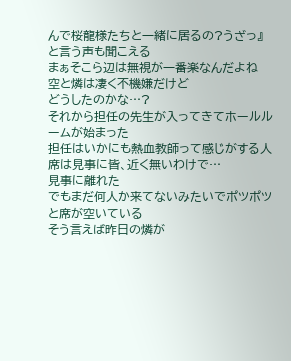んで桜龍様たちと一緒に居るの?うざっ』
と言う声も聞こえる
まぁそこら辺は無視が一番楽なんだよね
空と燐は凄く不機嫌だけど
どうしたのかな…?
それから担任の先生が入ってきてホールルームが始まった
担任はいかにも熱血教師って感じがする人
席は見事に皆、近く無いわけで…
見事に離れた
でもまだ何人か来てないみたいでポツポツと席が空いている
そう言えば昨日の燐が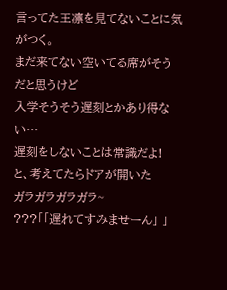言ってた王凛を見てないことに気がつく。
まだ来てない空いてる席がそうだと思うけど
入学そうそう遅刻とかあり得ない…
遅刻をしないことは常識だよ!
と、考えてたらドアが開いた
ガラガラガラガラ~
???「「遅れてすみませーん」 」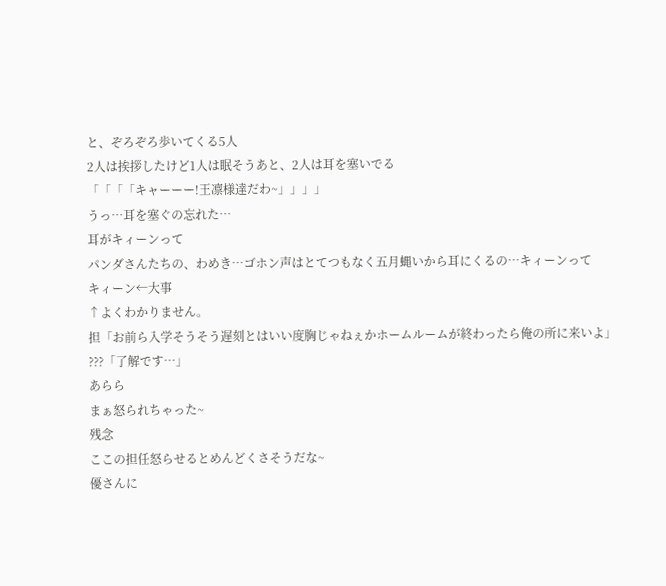と、ぞろぞろ歩いてくる5人
2人は挨拶したけど1人は眠そうあと、2人は耳を塞いでる
「「「「キャーーー!王凛様達だわ~」」」」
うっ…耳を塞ぐの忘れた…
耳がキィーンって
パンダさんたちの、わめき…ゴホン声はとてつもなく五月蝿いから耳にくるの…キィーンって
キィーン←大事
↑よくわかりません。
担「お前ら入学そうそう遅刻とはいい度胸じゃねぇかホームルームが終わったら俺の所に来いよ」
???「了解です…」
あらら
まぁ怒られちゃった~
残念
ここの担任怒らせるとめんどくさそうだな~
優さんに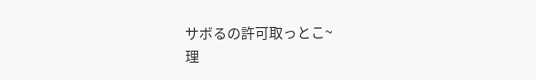サボるの許可取っとこ~
理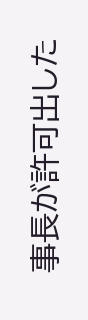事長が許可出した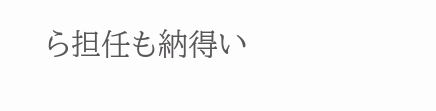ら担任も納得い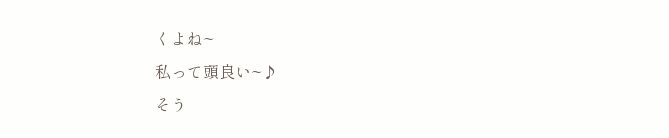くよね~
私って頭良い~♪
そう